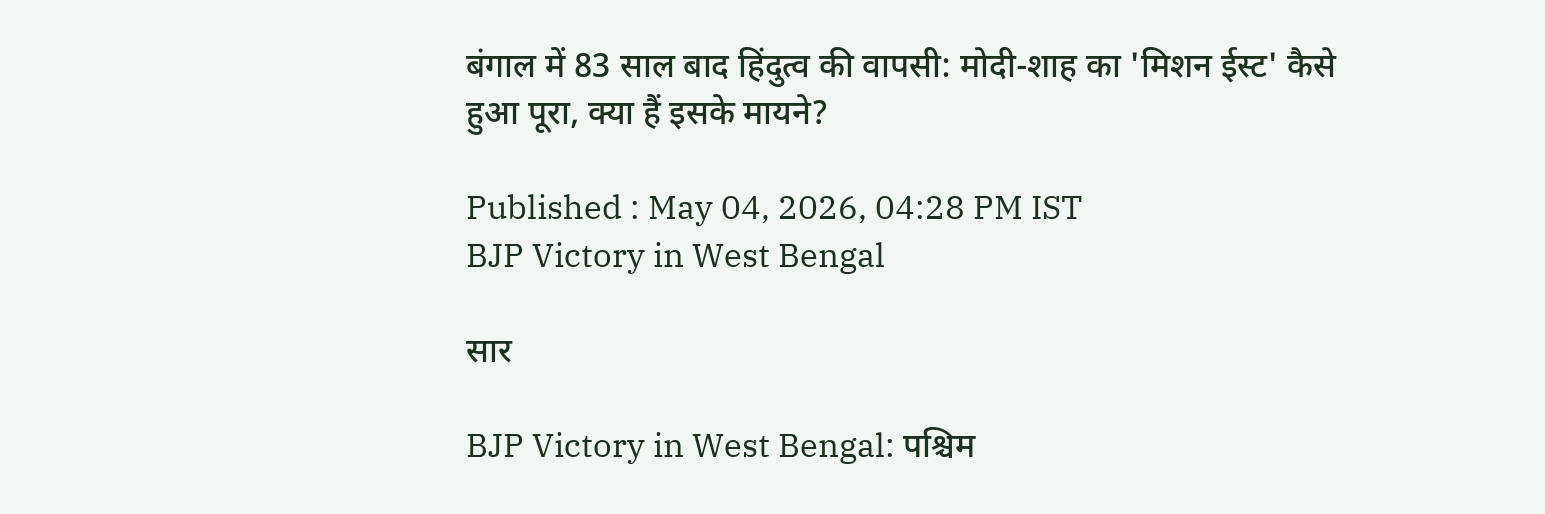बंगाल में 83 साल बाद हिंदुत्व की वापसी: मोदी-शाह का 'मिशन ईस्ट' कैसे हुआ पूरा, क्या हैं इसके मायने?

Published : May 04, 2026, 04:28 PM IST
BJP Victory in West Bengal

सार

BJP Victory in West Bengal: पश्चिम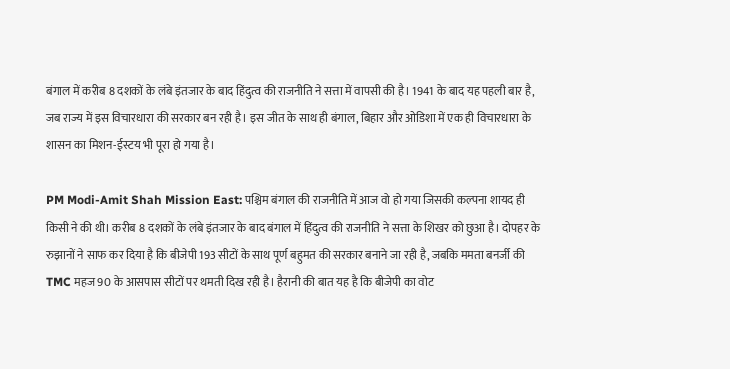बंगाल में करीब 8 दशकों के लंबे इंतजार के बाद हिंदुत्व की राजनीति ने सत्ता में वापसी की है। 1941 के बाद यह पहली बार है, जब राज्य में इस विचारधारा की सरकार बन रही है। इस जीत के साथ ही बंगाल, बिहार और ओडिशा में एक ही विचारधारा के शासन का मिशन-ईस्टय भी पूरा हो गया है।

PM Modi-Amit Shah Mission East: पश्चिम बंगाल की राजनीति में आज वो हो गया जिसकी कल्पना शायद ही किसी ने की थी। करीब 8 दशकों के लंबे इंतजार के बाद बंगाल में हिंदुत्व की राजनीति ने सत्ता के शिखर को छुआ है। दोपहर के रुझानों ने साफ कर दिया है कि बीजेपी 193 सीटों के साथ पूर्ण बहुमत की सरकार बनाने जा रही है, जबकि ममता बनर्जी की TMC महज 90 के आसपास सीटों पर थमती दिख रही है। हैरानी की बात यह है कि बीजेपी का वोट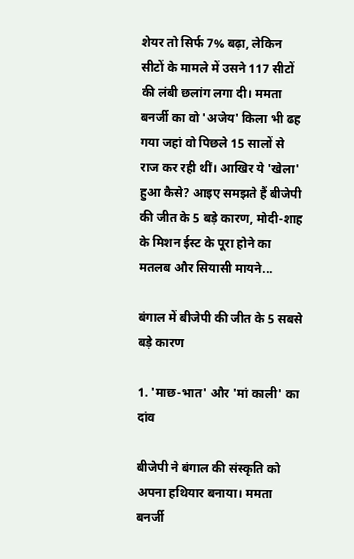शेयर तो सिर्फ 7% बढ़ा, लेकिन सीटों के मामले में उसने 117 सीटों की लंबी छलांग लगा दी। ममता बनर्जी का वो 'अजेय' किला भी ढह गया जहां वो पिछले 15 सालों से राज कर रही थीं। आखिर ये 'खेला' हुआ कैसे? आइए समझते हैं बीजेपी की जीत के 5 बड़े कारण, मोदी-शाह के मिशन ईस्ट के पूरा होने का मतलब और सियासी मायने...

बंगाल में बीजेपी की जीत के 5 सबसे बड़े कारण

1. 'माछ-भात' और 'मां काली' का दांव

बीजेपी ने बंगाल की संस्कृति को अपना हथियार बनाया। ममता बनर्जी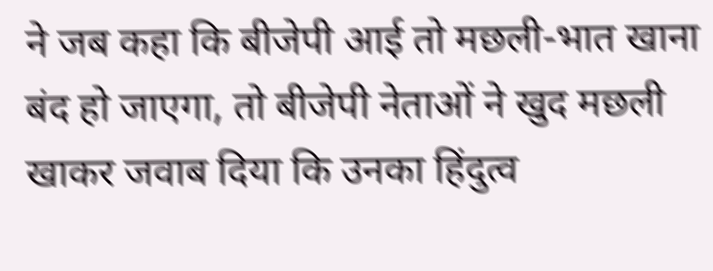ने जब कहा कि बीजेपी आई तो मछली-भात खाना बंद हो जाएगा, तो बीजेपी नेताओं ने खुद मछली खाकर जवाब दिया कि उनका हिंदुत्व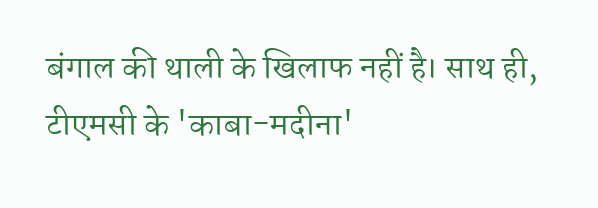बंगाल की थाली के खिलाफ नहीं है। साथ ही, टीएमसी के 'काबा-मदीना'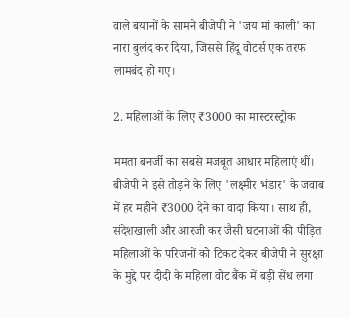वाले बयानों के सामने बीजेपी ने 'जय मां काली' का नारा बुलंद कर दिया, जिससे हिंदू वोटर्स एक तरफ लामबंद हो गए।

2. महिलाओं के लिए ₹3000 का मास्टरस्ट्रोक

ममता बनर्जी का सबसे मजबूत आधार महिलाएं थीं। बीजेपी ने इसे तोड़ने के लिए 'लक्ष्मीर भंडार' के जवाब में हर महीने ₹3000 देने का वादा किया। साथ ही, संदेशखाली और आरजी कर जैसी घटनाओं की पीड़ित महिलाओं के परिजनों को टिकट देकर बीजेपी ने सुरक्षा के मुद्दे पर दीदी के महिला वोट बैंक में बड़ी सेंध लगा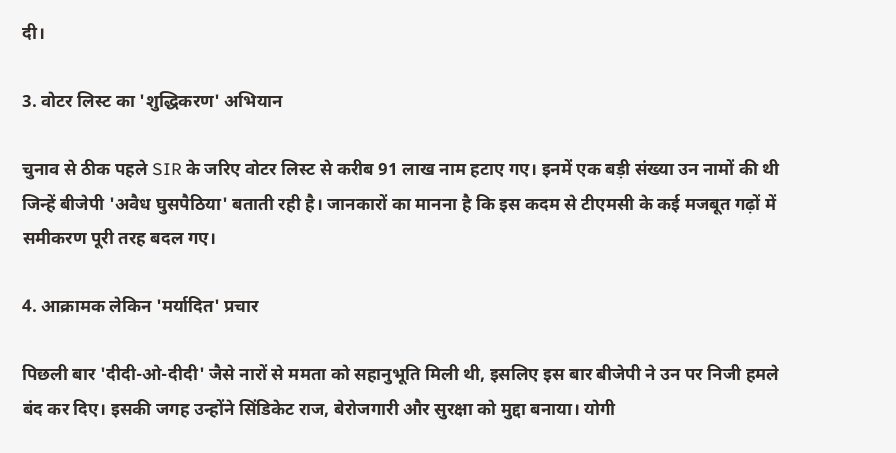दी।

3. वोटर लिस्ट का 'शुद्धिकरण' अभियान

चुनाव से ठीक पहले SIR के जरिए वोटर लिस्ट से करीब 91 लाख नाम हटाए गए। इनमें एक बड़ी संख्या उन नामों की थी जिन्हें बीजेपी 'अवैध घुसपैठिया' बताती रही है। जानकारों का मानना है कि इस कदम से टीएमसी के कई मजबूत गढ़ों में समीकरण पूरी तरह बदल गए।

4. आक्रामक लेकिन 'मर्यादित' प्रचार

पिछली बार 'दीदी-ओ-दीदी' जैसे नारों से ममता को सहानुभूति मिली थी, इसलिए इस बार बीजेपी ने उन पर निजी हमले बंद कर दिए। इसकी जगह उन्होंने सिंडिकेट राज, बेरोजगारी और सुरक्षा को मुद्दा बनाया। योगी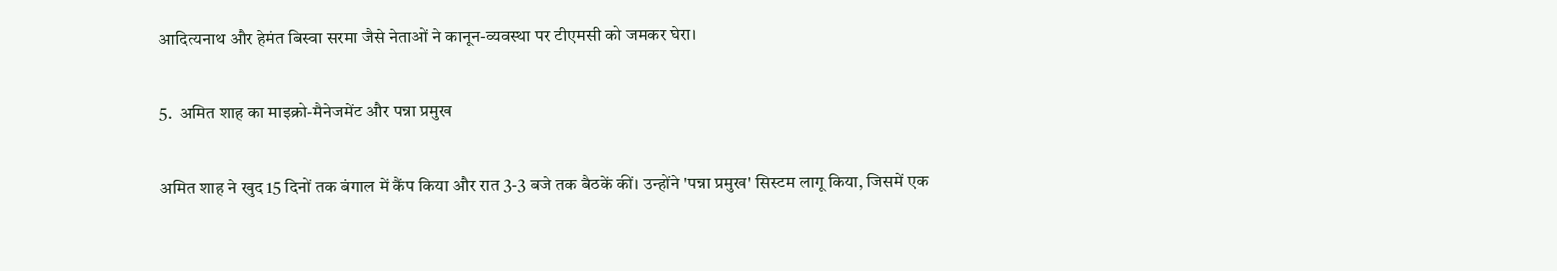आदित्यनाथ और हेमंत बिस्वा सरमा जैसे नेताओं ने कानून-व्यवस्था पर टीएमसी को जमकर घेरा।

5.  अमित शाह का माइक्रो-मैनेजमेंट और पन्ना प्रमुख

अमित शाह ने खुद 15 दिनों तक बंगाल में कैंप किया और रात 3-3 बजे तक बैठकें कीं। उन्होंने 'पन्ना प्रमुख' सिस्टम लागू किया, जिसमें एक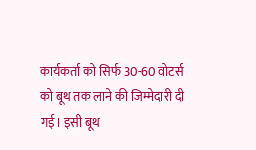कार्यकर्ता को सिर्फ 30-60 वोटर्स को बूथ तक लाने की जिम्मेदारी दी गई। इसी बूथ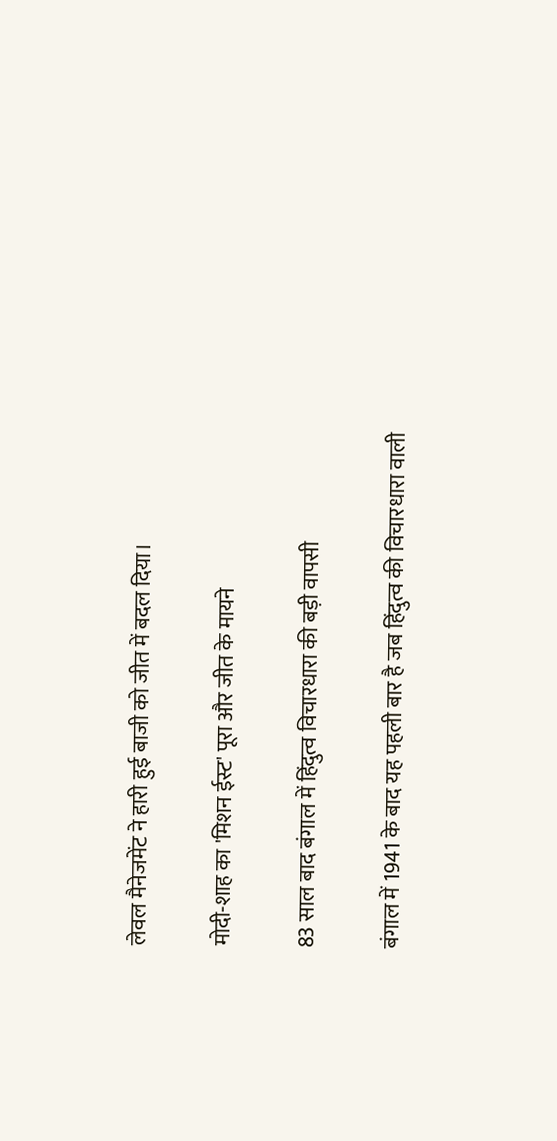लेवल मैनेजमेंट ने हारी हुई बाजी को जीत में बदल दिया।

मोदी-शाह का 'मिशन ईस्ट' पूरा और जीत के मायने

83 साल बाद बंगाल में हिंदुत्व विचारधारा की बड़ी वापसी

बंगाल में 1941 के बाद यह पहली बार है जब हिंदुत्व की विचारधारा वाली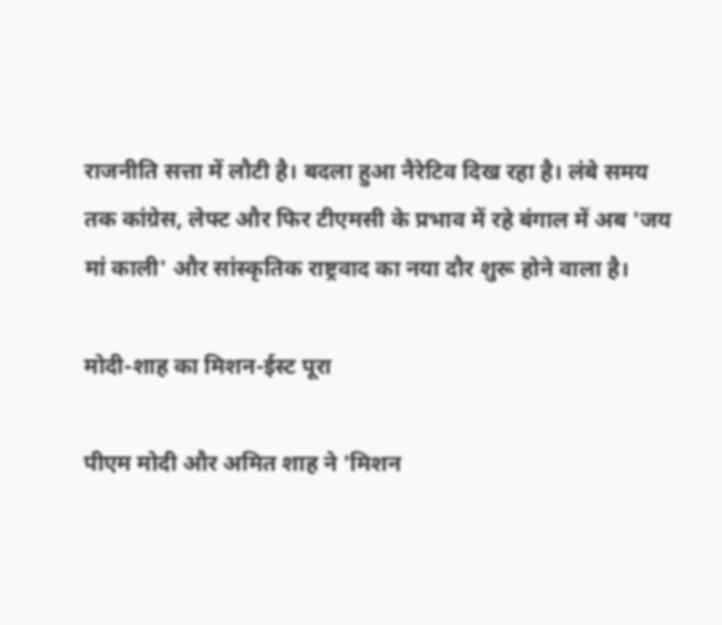राजनीति सत्ता में लौटी है। बदला हुआ नैरेटिव दिख रहा है। लंबे समय तक कांग्रेस, लेफ्ट और फिर टीएमसी के प्रभाव में रहे बंगाल में अब 'जय मां काली' और सांस्कृतिक राष्ट्रवाद का नया दौर शुरू होने वाला है।

मोदी-शाह का मिशन-ईस्ट पूरा

पीएम मोदी और अमित शाह ने 'मिशन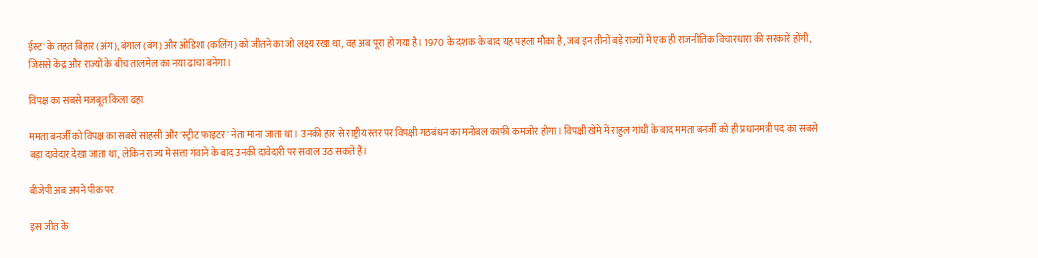ईस्ट' के तहत बिहार (अंग), बंगाल (बंग) और ओडिशा (कलिंग) को जीतने का जो लक्ष्य रखा था, वह अब पूरा हो गया है। 1970 के दशक के बाद यह पहला मौका है, जब इन तीनों बड़े राज्यों में एक ही राजनीतिक विचारधारा की सरकारें होंगी, जिससे केंद्र और राज्यों के बीच तालमेल का नया ढांचा बनेगा।

विपक्ष का सबसे मजबूत किला ढहा

ममता बनर्जी को विपक्ष का सबसे साहसी और 'स्ट्रीट फाइटर' नेता माना जाता था। उनकी हार से राष्ट्रीय स्तर पर विपक्षी गठबंधन का मनोबल काफी कमजोर होगा। विपक्षी खेमे में राहुल गांधी के बाद ममता बनर्जी को ही प्रधानमंत्री पद का सबसे बड़ा दावेदार देखा जाता था, लेकिन राज्य में सत्ता गंवाने के बाद उनकी दावेदारी पर सवाल उठ सकते हैं।

बीजेपी अब अपने पीक पर

इस जीत के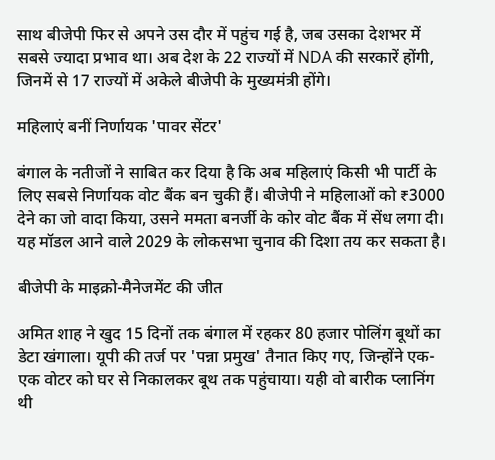साथ बीजेपी फिर से अपने उस दौर में पहुंच गई है, जब उसका देशभर में सबसे ज्यादा प्रभाव था। अब देश के 22 राज्यों में NDA की सरकारें होंगी, जिनमें से 17 राज्यों में अकेले बीजेपी के मुख्यमंत्री होंगे।

महिलाएं बनीं निर्णायक 'पावर सेंटर'

बंगाल के नतीजों ने साबित कर दिया है कि अब महिलाएं किसी भी पार्टी के लिए सबसे निर्णायक वोट बैंक बन चुकी हैं। बीजेपी ने महिलाओं को ₹3000 देने का जो वादा किया, उसने ममता बनर्जी के कोर वोट बैंक में सेंध लगा दी। यह मॉडल आने वाले 2029 के लोकसभा चुनाव की दिशा तय कर सकता है।

बीजेपी के माइक्रो-मैनेजमेंट की जीत

अमित शाह ने खुद 15 दिनों तक बंगाल में रहकर 80 हजार पोलिंग बूथों का डेटा खंगाला। यूपी की तर्ज पर 'पन्ना प्रमुख' तैनात किए गए, जिन्होंने एक-एक वोटर को घर से निकालकर बूथ तक पहुंचाया। यही वो बारीक प्लानिंग थी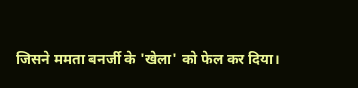जिसने ममता बनर्जी के 'खेला' को फेल कर दिया।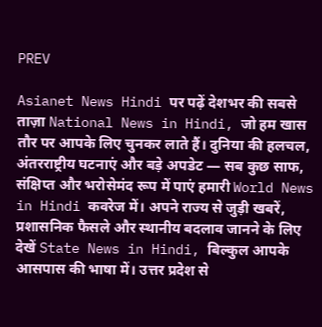PREV

Asianet News Hindi पर पढ़ें देशभर की सबसे ताज़ा National News in Hindi, जो हम खास तौर पर आपके लिए चुनकर लाते हैं। दुनिया की हलचल, अंतरराष्ट्रीय घटनाएं और बड़े अपडेट — सब कुछ साफ, संक्षिप्त और भरोसेमंद रूप में पाएं हमारी World News in Hindi कवरेज में। अपने राज्य से जुड़ी खबरें, प्रशासनिक फैसले और स्थानीय बदलाव जानने के लिए देखें State News in Hindi, बिल्कुल आपके आसपास की भाषा में। उत्तर प्रदेश से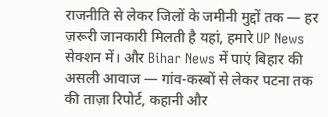राजनीति से लेकर जिलों के जमीनी मुद्दों तक — हर ज़रूरी जानकारी मिलती है यहां, हमारे UP News सेक्शन में। और Bihar News में पाएं बिहार की असली आवाज — गांव-कस्बों से लेकर पटना तक की ताज़ा रिपोर्ट, कहानी और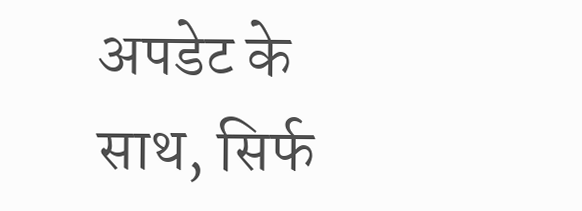अपडेट के साथ, सिर्फ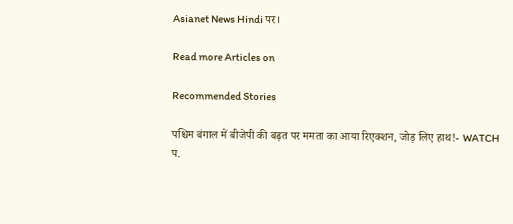Asianet News Hindi पर।

Read more Articles on

Recommended Stories

पश्चिम बंगाल में बीजेपी की बढ़त पर ममता का आया रिएक्शन, जोड़ लिए हाथ!- WATCH
प.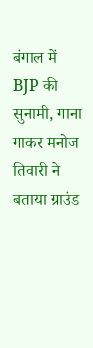बंगाल में BJP की सुनामी, गाना गाकर मनोज तिवारी ने बताया ग्राउंड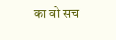का वो सच